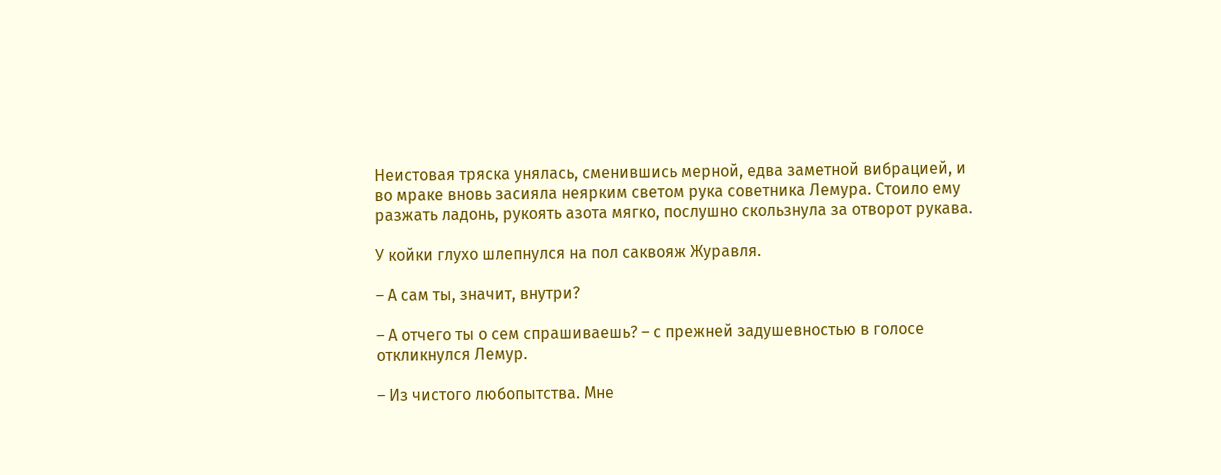Неистовая тряска унялась, сменившись мерной, едва заметной вибрацией, и во мраке вновь засияла неярким светом рука советника Лемура. Стоило ему разжать ладонь, рукоять азота мягко, послушно скользнула за отворот рукава.

У койки глухо шлепнулся на пол саквояж Журавля.

– А сам ты, значит, внутри?

– А отчего ты о сем спрашиваешь? – с прежней задушевностью в голосе откликнулся Лемур.

– Из чистого любопытства. Мне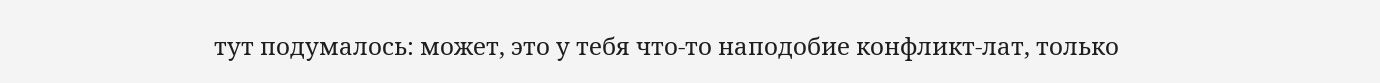тут подумалось: может, это у тебя что-то наподобие конфликт-лат, только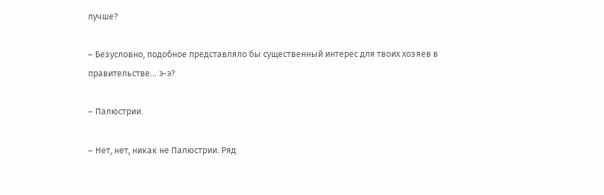лучше?

– Безусловно, подобное представляло бы существенный интерес для твоих хозяев в правительстве… э-э?

– Палюстрии.

– Нет, нет, никак не Палюстрии. Ряд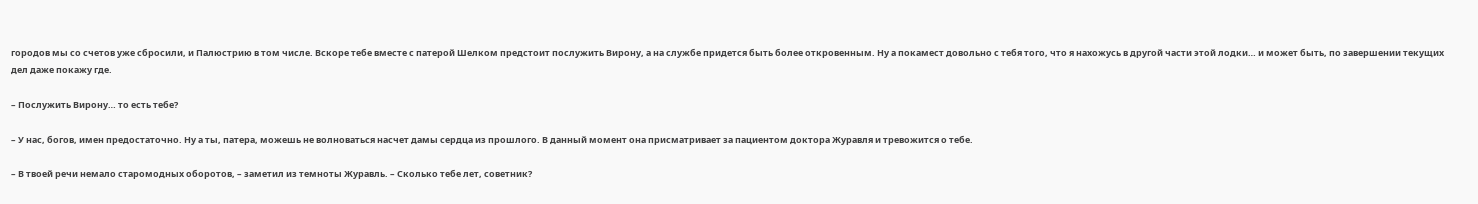городов мы со счетов уже сбросили, и Палюстрию в том числе. Вскоре тебе вместе с патерой Шелком предстоит послужить Вирону, а на службе придется быть более откровенным. Ну а покамест довольно с тебя того, что я нахожусь в другой части этой лодки… и может быть, по завершении текущих дел даже покажу где.

– Послужить Вирону… то есть тебе?

– У нас, богов, имен предостаточно. Ну а ты, патера, можешь не волноваться насчет дамы сердца из прошлого. В данный момент она присматривает за пациентом доктора Журавля и тревожится о тебе.

– В твоей речи немало старомодных оборотов, – заметил из темноты Журавль. – Сколько тебе лет, советник?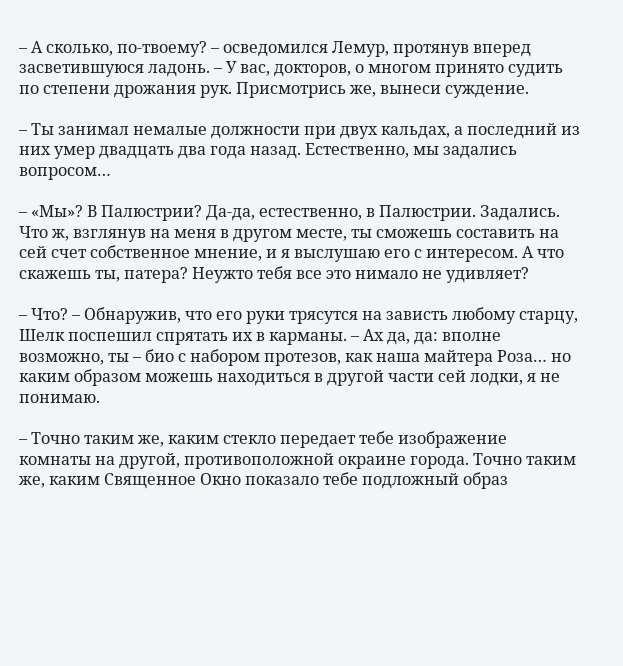– А сколько, по-твоему? – осведомился Лемур, протянув вперед засветившуюся ладонь. – У вас, докторов, о многом принято судить по степени дрожания рук. Присмотрись же, вынеси суждение.

– Ты занимал немалые должности при двух кальдах, а последний из них умер двадцать два года назад. Естественно, мы задались вопросом…

– «Мы»? В Палюстрии? Да-да, естественно, в Палюстрии. Задались. Что ж, взглянув на меня в другом месте, ты сможешь составить на сей счет собственное мнение, и я выслушаю его с интересом. А что скажешь ты, патера? Неужто тебя все это нимало не удивляет?

– Что? – Обнаружив, что его руки трясутся на зависть любому старцу, Шелк поспешил спрятать их в карманы. – Ах да, да: вполне возможно, ты – био с набором протезов, как наша майтера Роза… но каким образом можешь находиться в другой части сей лодки, я не понимаю.

– Точно таким же, каким стекло передает тебе изображение комнаты на другой, противоположной окраине города. Точно таким же, каким Священное Окно показало тебе подложный образ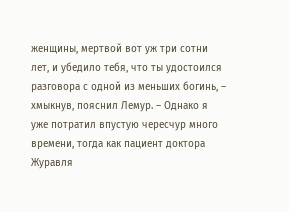женщины, мертвой вот уж три сотни лет, и убедило тебя, что ты удостоился разговора с одной из меньших богинь, – хмыкнув, пояснил Лемур. – Однако я уже потратил впустую чересчур много времени, тогда как пациент доктора Журавля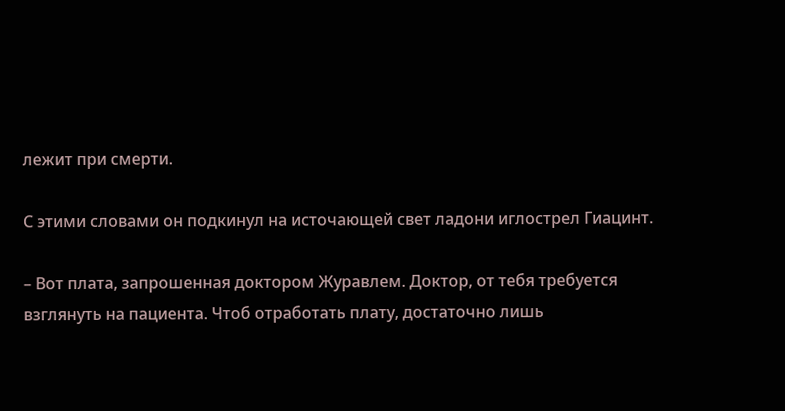лежит при смерти.

С этими словами он подкинул на источающей свет ладони иглострел Гиацинт.

– Вот плата, запрошенная доктором Журавлем. Доктор, от тебя требуется взглянуть на пациента. Чтоб отработать плату, достаточно лишь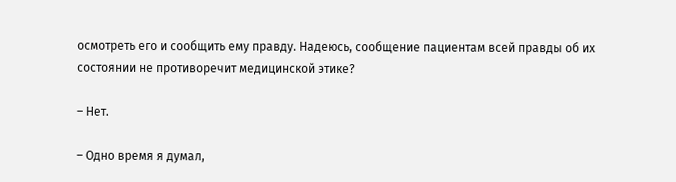осмотреть его и сообщить ему правду. Надеюсь, сообщение пациентам всей правды об их состоянии не противоречит медицинской этике?

– Нет.

– Одно время я думал,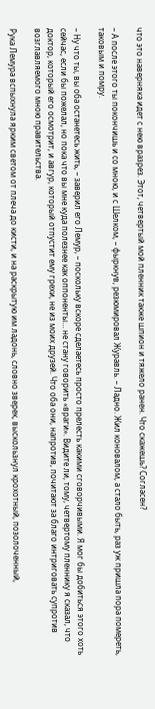что это наверняка идет с нею вразрез. Этот, четвертый мой пленник также шпион и тяжело ранен. Что скажешь? Согласен?

– А после этого ты покончишь и со мною, и с Шелком, – фыркнув, резюмировал Журавль. – Ладно. Жил коновалом, а стало быть, раз уж пришла пора помереть, таковым и помру.

– Ну что ты, вы оба останетесь жить, – заверил его Лемур, – поскольку вскоре сделаетесь просто прелесть какими сговорчивыми. Я мог бы добиться этого хоть сейчас, если бы пожелал, но пока что вы мне куда полезнее как оппоненты… не стану говорить «враги». Видите ли, тому, четвертому пленнику я сказал, что доктор, который его осмотрит, и авгур, который отпустит ему грехи, не из моих друзей. Что оба они, напротив, почитают за благо интриговать супротив возглавляемого мною правительства.

Рука Лемура вспыхнула ярким светом от плеча до кисти, и на раскрытую им ладонь, словно зверек, выскользнул крохотный, позолоченный,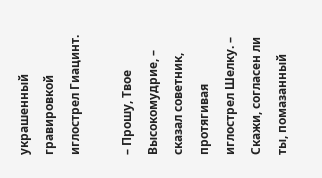украшенный гравировкой иглострел Гиацинт.

– Прошу, Твое Высокомудрие, – сказал советник, протягивая иглострел Шелку. – Скажи, согласен ли ты, помазанный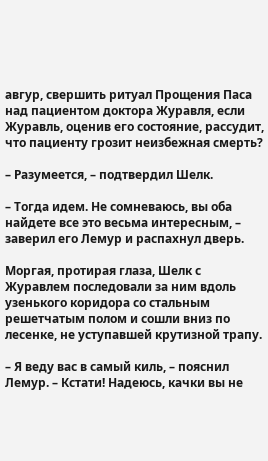авгур, свершить ритуал Прощения Паса над пациентом доктора Журавля, если Журавль, оценив его состояние, рассудит, что пациенту грозит неизбежная смерть?

– Разумеется, – подтвердил Шелк.

– Тогда идем. Не сомневаюсь, вы оба найдете все это весьма интересным, – заверил его Лемур и распахнул дверь.

Моргая, протирая глаза, Шелк с Журавлем последовали за ним вдоль узенького коридора со стальным решетчатым полом и сошли вниз по лесенке, не уступавшей крутизной трапу.

– Я веду вас в самый киль, – пояснил Лемур. – Кстати! Надеюсь, качки вы не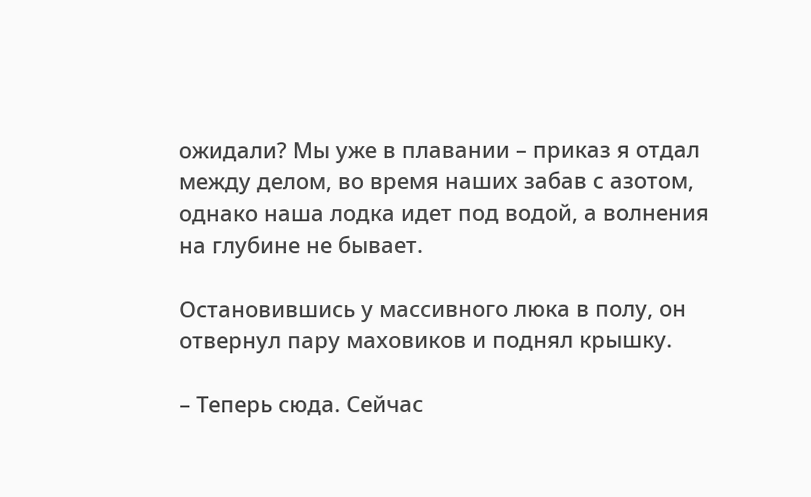ожидали? Мы уже в плавании – приказ я отдал между делом, во время наших забав с азотом, однако наша лодка идет под водой, а волнения на глубине не бывает.

Остановившись у массивного люка в полу, он отвернул пару маховиков и поднял крышку.

– Теперь сюда. Сейчас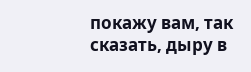покажу вам, так сказать, дыру в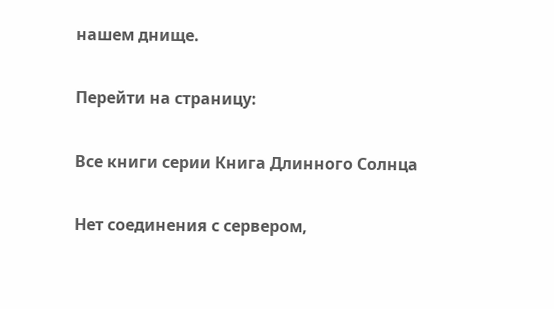нашем днище.

Перейти на страницу:

Все книги серии Книга Длинного Солнца

Нет соединения с сервером,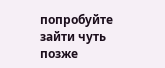попробуйте зайти чуть позже